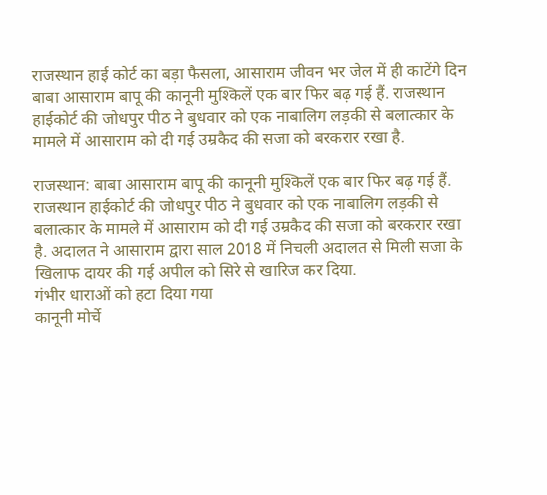राजस्थान हाई कोर्ट का बड़ा फैसला, आसाराम जीवन भर जेल में ही काटेंगे दिन
बाबा आसाराम बापू की कानूनी मुश्किलें एक बार फिर बढ़ गई हैं. राजस्थान हाईकोर्ट की जोधपुर पीठ ने बुधवार को एक नाबालिग लड़की से बलात्कार के मामले में आसाराम को दी गई उम्रकैद की सजा को बरकरार रखा है.

राजस्थान: बाबा आसाराम बापू की कानूनी मुश्किलें एक बार फिर बढ़ गई हैं. राजस्थान हाईकोर्ट की जोधपुर पीठ ने बुधवार को एक नाबालिग लड़की से बलात्कार के मामले में आसाराम को दी गई उम्रकैद की सजा को बरकरार रखा है. अदालत ने आसाराम द्वारा साल 2018 में निचली अदालत से मिली सजा के खिलाफ दायर की गई अपील को सिरे से खारिज कर दिया.
गंभीर धाराओं को हटा दिया गया
कानूनी मोर्चे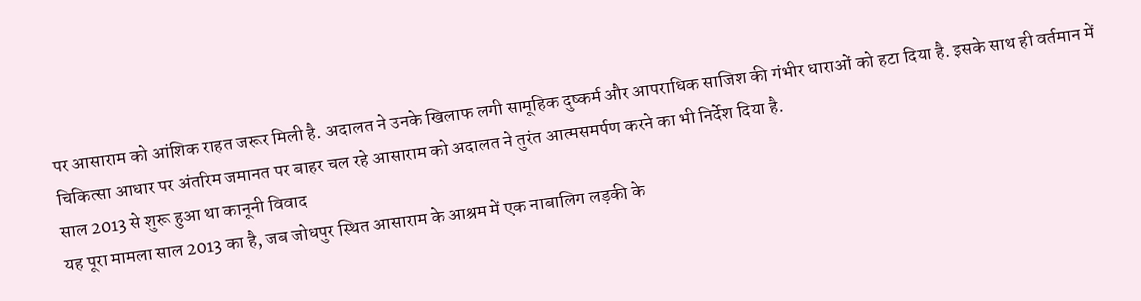पर आसाराम को आंशिक राहत जरूर मिली है. अदालत ने उनके खिलाफ लगी सामूहिक दुष्कर्म और आपराधिक साजिश की गंभीर धाराओं को हटा दिया है. इसके साथ ही वर्तमान में चिकित्सा आधार पर अंतरिम जमानत पर बाहर चल रहे आसाराम को अदालत ने तुरंत आत्मसमर्पण करने का भी निर्देश दिया है.
साल 2013 से शुरू हुआ था कानूनी विवाद
यह पूरा मामला साल 2013 का है, जब जोधपुर स्थित आसाराम के आश्रम में एक नाबालिग लड़की के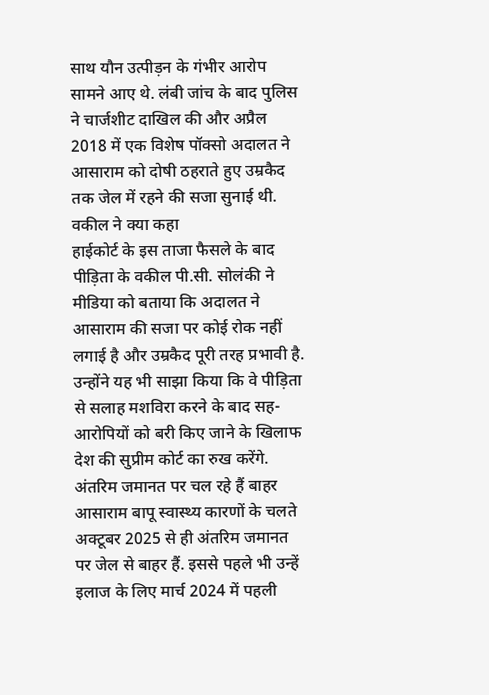साथ यौन उत्पीड़न के गंभीर आरोप सामने आए थे. लंबी जांच के बाद पुलिस ने चार्जशीट दाखिल की और अप्रैल 2018 में एक विशेष पॉक्सो अदालत ने आसाराम को दोषी ठहराते हुए उम्रकैद तक जेल में रहने की सजा सुनाई थी.
वकील ने क्या कहा
हाईकोर्ट के इस ताजा फैसले के बाद पीड़िता के वकील पी.सी. सोलंकी ने मीडिया को बताया कि अदालत ने आसाराम की सजा पर कोई रोक नहीं लगाई है और उम्रकैद पूरी तरह प्रभावी है. उन्होंने यह भी साझा किया कि वे पीड़िता से सलाह मशविरा करने के बाद सह-आरोपियों को बरी किए जाने के खिलाफ देश की सुप्रीम कोर्ट का रुख करेंगे.
अंतरिम जमानत पर चल रहे हैं बाहर
आसाराम बापू स्वास्थ्य कारणों के चलते अक्टूबर 2025 से ही अंतरिम जमानत पर जेल से बाहर हैं. इससे पहले भी उन्हें इलाज के लिए मार्च 2024 में पहली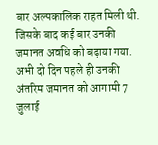बार अल्पकालिक राहत मिली थी. जिसके बाद कई बार उनकी जमानत अवधि को बढ़ाया गया. अभी दो दिन पहले ही उनकी अंतरिम जमानत को आगामी 7 जुलाई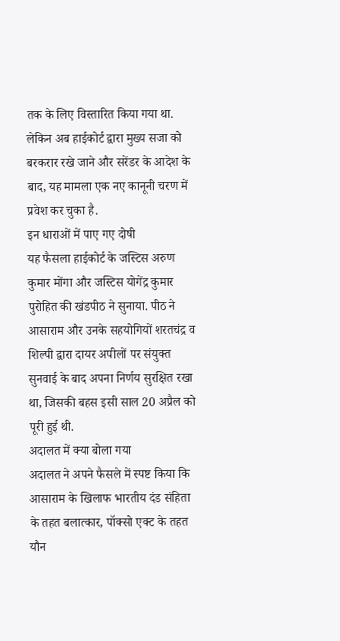तक के लिए विस्तारित किया गया था. लेकिन अब हाईकोर्ट द्वारा मुख्य सजा को बरकरार रखे जाने और सरेंडर के आदेश के बाद, यह मामला एक नए कानूनी चरण में प्रवेश कर चुका है.
इन धाराओं में पाए गए दोषी
यह फैसला हाईकोर्ट के जस्टिस अरुण कुमार मोंगा और जस्टिस योगेंद्र कुमार पुरोहित की खंडपीठ ने सुनाया. पीठ ने आसाराम और उनके सहयोगियों शरतचंद्र व शिल्पी द्वारा दायर अपीलों पर संयुक्त सुनवाई के बाद अपना निर्णय सुरक्षित रखा था, जिसकी बहस इसी साल 20 अप्रैल को पूरी हुई थी.
अदालत में क्या बोला गया
अदालत ने अपने फैसले में स्पष्ट किया कि आसाराम के खिलाफ भारतीय दंड संहिता के तहत बलात्कार, पॉक्सो एक्ट के तहत यौन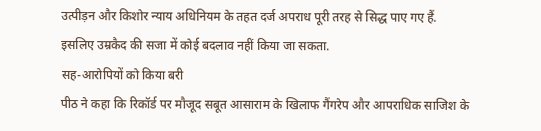उत्पीड़न और किशोर न्याय अधिनियम के तहत दर्ज अपराध पूरी तरह से सिद्ध पाए गए हैं. इसलिए उम्रकैद की सजा में कोई बदलाव नहीं किया जा सकता.
सह-आरोपियों को किया बरी
पीठ ने कहा कि रिकॉर्ड पर मौजूद सबूत आसाराम के खिलाफ गैंगरेप और आपराधिक साजिश के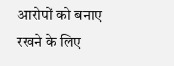आरोपों को बनाए रखने के लिए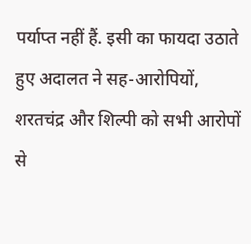पर्याप्त नहीं हैं. इसी का फायदा उठाते हुए अदालत ने सह-आरोपियों, शरतचंद्र और शिल्पी को सभी आरोपों से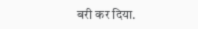बरी कर दिया.